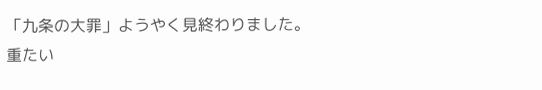「九条の大罪」ようやく見終わりました。
重たい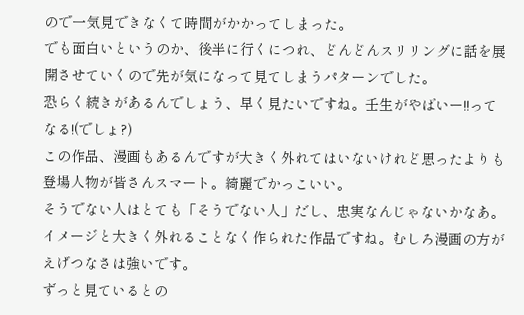ので一気見できなくて時間がかかってしまった。
でも面白いというのか、後半に行くにつれ、どんどんスリリングに話を展開させていくので先が気になって見てしまうパターンでした。
恐らく続きがあるんでしょう、早く見たいですね。壬生がやばいー!!ってなる!(でしょ?)
この作品、漫画もあるんですが大きく外れてはいないけれど思ったよりも登場人物が皆さんスマート。綺麗でかっこいい。
そうでない人はとても「そうでない人」だし、忠実なんじゃないかなあ。
イメージと大きく外れることなく作られた作品ですね。むしろ漫画の方がえげつなさは強いです。
ずっと見ているとの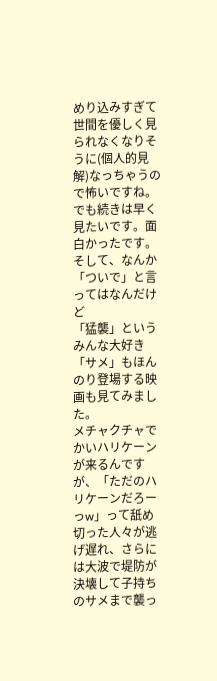めり込みすぎて世間を優しく見られなくなりそうに(個人的見解)なっちゃうので怖いですね。でも続きは早く見たいです。面白かったです。
そして、なんか「ついで」と言ってはなんだけど
「猛襲」というみんな大好き「サメ」もほんのり登場する映画も見てみました。
メチャクチャでかいハリケーンが来るんですが、「ただのハリケーンだろーっw」って舐め切った人々が逃げ遅れ、さらには大波で堤防が決壊して子持ちのサメまで襲っ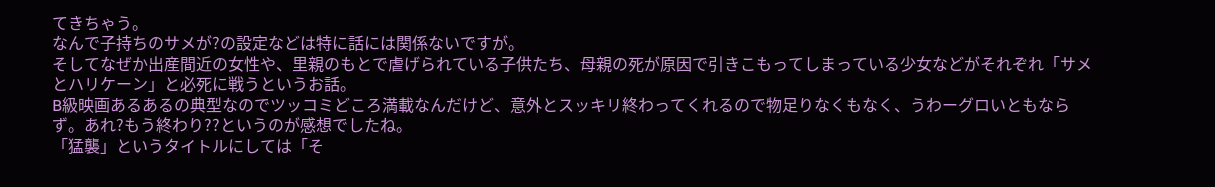てきちゃう。
なんで子持ちのサメが?の設定などは特に話には関係ないですが。
そしてなぜか出産間近の女性や、里親のもとで虐げられている子供たち、母親の死が原因で引きこもってしまっている少女などがそれぞれ「サメとハリケーン」と必死に戦うというお話。
B級映画あるあるの典型なのでツッコミどころ満載なんだけど、意外とスッキリ終わってくれるので物足りなくもなく、うわーグロいともならず。あれ?もう終わり??というのが感想でしたね。
「猛襲」というタイトルにしては「そ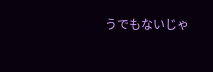うでもないじゃ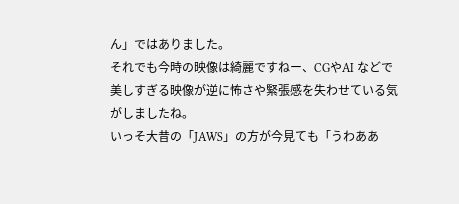ん」ではありました。
それでも今時の映像は綺麗ですねー、CGやAI などで美しすぎる映像が逆に怖さや緊張感を失わせている気がしましたね。
いっそ大昔の「JAWS」の方が今見ても「うわああ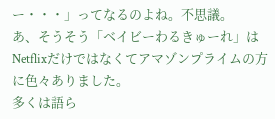ー・・・」ってなるのよね。不思議。
あ、そうそう「ベイビーわるきゅーれ」はNetflixだけではなくてアマゾンプライムの方に色々ありました。
多くは語ら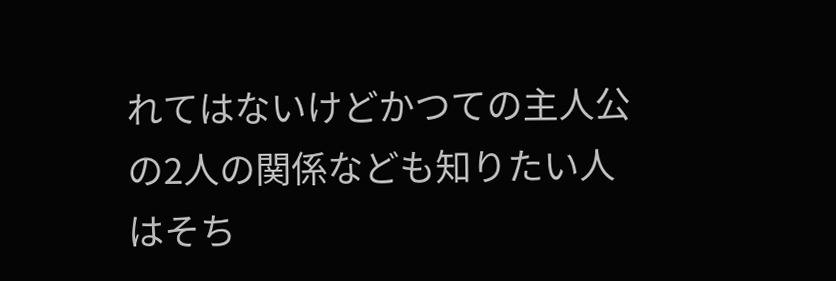れてはないけどかつての主人公の2人の関係なども知りたい人はそち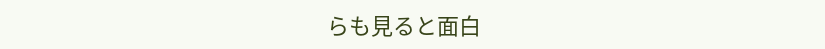らも見ると面白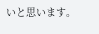いと思います。